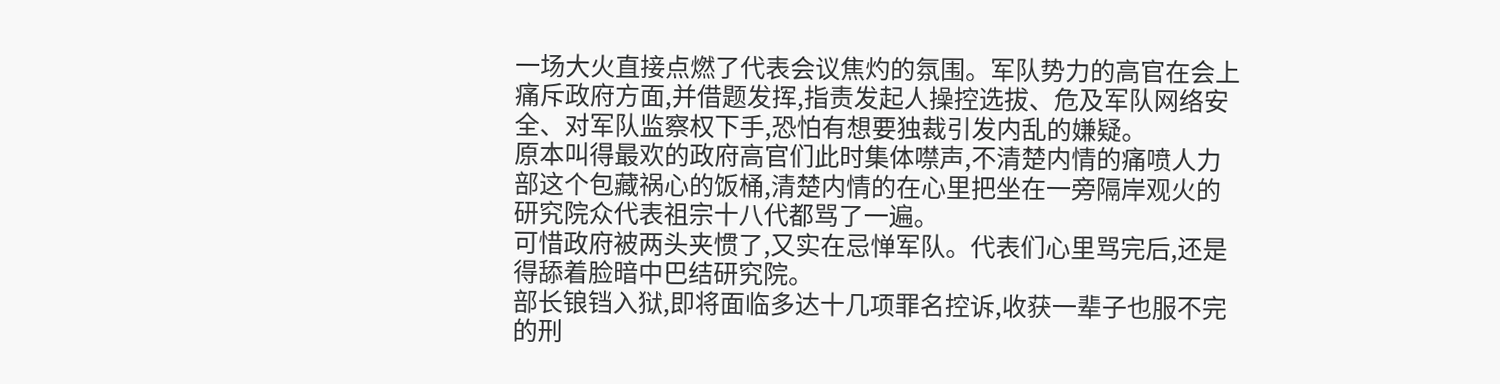一场大火直接点燃了代表会议焦灼的氛围。军队势力的高官在会上痛斥政府方面,并借题发挥,指责发起人操控选拔、危及军队网络安全、对军队监察权下手,恐怕有想要独裁引发内乱的嫌疑。
原本叫得最欢的政府高官们此时集体噤声,不清楚内情的痛喷人力部这个包藏祸心的饭桶,清楚内情的在心里把坐在一旁隔岸观火的研究院众代表祖宗十八代都骂了一遍。
可惜政府被两头夹惯了,又实在忌惮军队。代表们心里骂完后,还是得舔着脸暗中巴结研究院。
部长锒铛入狱,即将面临多达十几项罪名控诉,收获一辈子也服不完的刑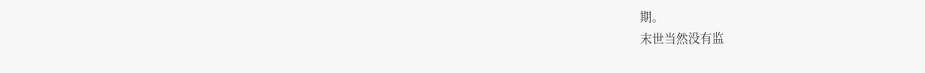期。
末世当然没有监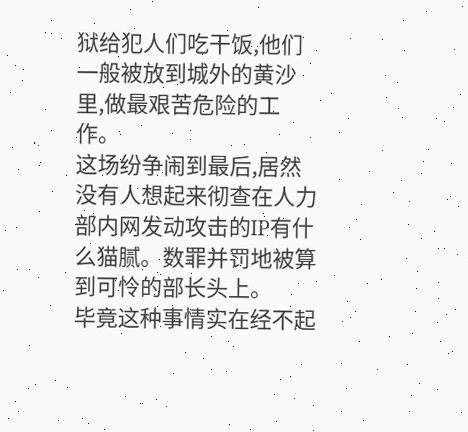狱给犯人们吃干饭,他们一般被放到城外的黄沙里,做最艰苦危险的工作。
这场纷争闹到最后,居然没有人想起来彻查在人力部内网发动攻击的IP有什么猫腻。数罪并罚地被算到可怜的部长头上。
毕竟这种事情实在经不起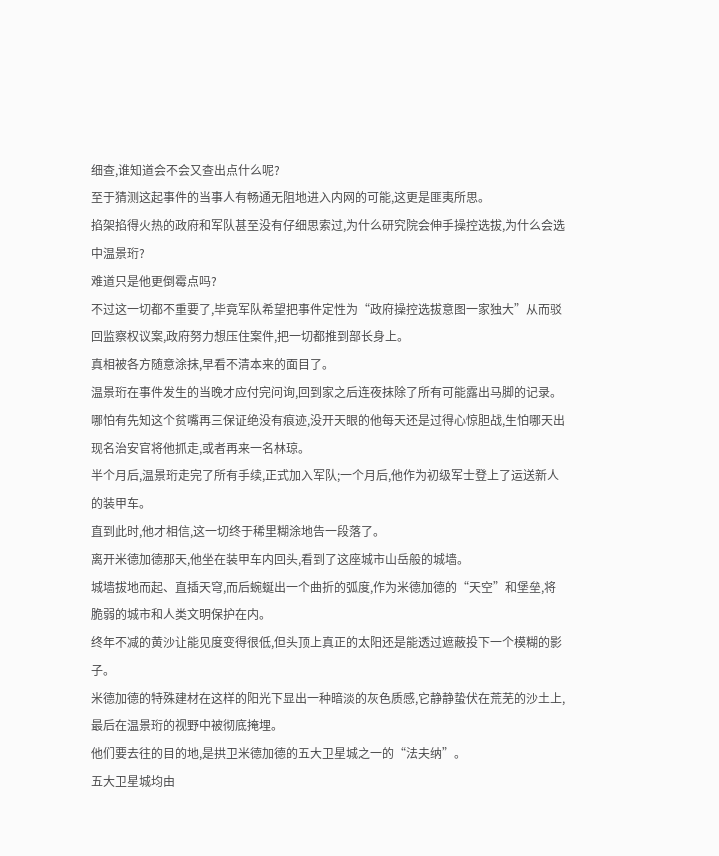细查,谁知道会不会又查出点什么呢?
至于猜测这起事件的当事人有畅通无阻地进入内网的可能,这更是匪夷所思。
掐架掐得火热的政府和军队甚至没有仔细思索过,为什么研究院会伸手操控选拔,为什么会选中温景珩?
难道只是他更倒霉点吗?
不过这一切都不重要了,毕竟军队希望把事件定性为“政府操控选拔意图一家独大”从而驳回监察权议案,政府努力想压住案件,把一切都推到部长身上。
真相被各方随意涂抹,早看不清本来的面目了。
温景珩在事件发生的当晚才应付完问询,回到家之后连夜抹除了所有可能露出马脚的记录。
哪怕有先知这个贫嘴再三保证绝没有痕迹,没开天眼的他每天还是过得心惊胆战,生怕哪天出现名治安官将他抓走,或者再来一名林琼。
半个月后,温景珩走完了所有手续,正式加入军队;一个月后,他作为初级军士登上了运送新人的装甲车。
直到此时,他才相信,这一切终于稀里糊涂地告一段落了。
离开米德加德那天,他坐在装甲车内回头,看到了这座城市山岳般的城墙。
城墙拔地而起、直插天穹,而后蜿蜒出一个曲折的弧度,作为米德加德的“天空”和堡垒,将脆弱的城市和人类文明保护在内。
终年不减的黄沙让能见度变得很低,但头顶上真正的太阳还是能透过遮蔽投下一个模糊的影子。
米德加德的特殊建材在这样的阳光下显出一种暗淡的灰色质感,它静静蛰伏在荒芜的沙土上,最后在温景珩的视野中被彻底掩埋。
他们要去往的目的地,是拱卫米德加德的五大卫星城之一的“法夫纳”。
五大卫星城均由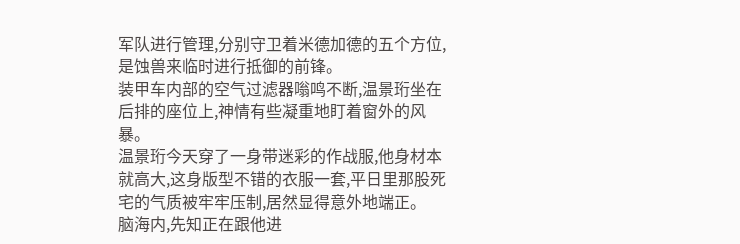军队进行管理,分别守卫着米德加德的五个方位,是蚀兽来临时进行抵御的前锋。
装甲车内部的空气过滤器嗡鸣不断,温景珩坐在后排的座位上,神情有些凝重地盯着窗外的风暴。
温景珩今天穿了一身带迷彩的作战服,他身材本就高大,这身版型不错的衣服一套,平日里那股死宅的气质被牢牢压制,居然显得意外地端正。
脑海内,先知正在跟他进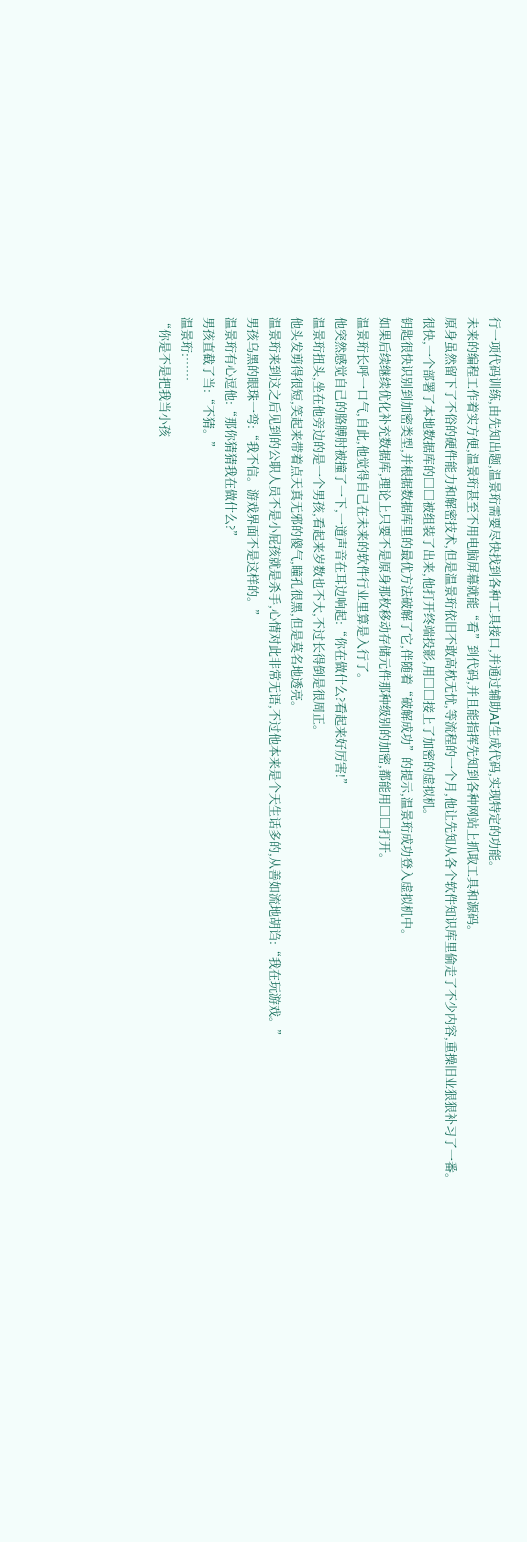行一项代码训练,由先知出题,温景珩需要尽快找到各种工具接口,并通过辅助AI生成代码,实现特定的功能。
未来的编程工作着实方便,温景珩甚至不用电脑屏幕就能“看”到代码,并且能指挥先知到各种网站上抓取工具和源码。
原身虽然留下了不俗的硬件能力和解密技术,但是温景珩依旧不敢高枕无忧,等流程的一个月,他让先知从各个软件知识库里偷走了不少内容,重操旧业狠狠补习了一番。
很快,一个部署了本地数据库的□□被组装了出来,他打开终端投影,用□□接上了加密的虚拟机。
钥匙很快识别到加密类型,并根据数据库里的最优方法破解了它,伴随着“破解成功”的提示,温景珩成功登入虚拟机中。
如果后续继续优化补充数据库,理论上只要不是原身那枚移动存储元件那种级别的加密,都能用□□打开。
温景珩长呼一口气,自此,他觉得自己在未来的软件行业里算是入行了。
他突然感觉自己的胳膊肘被撞了一下,一道声音在耳边响起:“你在做什么?看起来好厉害!”
温景珩扭头,坐在他旁边的是一个男孩,看起来岁数也不大,不过长得倒是很周正。
他头发剪得很短,笑起来带着点天真无邪的傻气,瞳孔很黑,但是莫名地透亮。
温景珩来到这之后见到的公职人员不是小屁孩就是杀手,心情对此非常无语,不过他本来是个天生话多的,从善如流地胡诌:“我在玩游戏。”
男孩乌黑的眼珠一弯:“我不信。游戏界面不是这样的。”
温景珩有心逗他:“那你猜猜我在做什么?”
男孩直截了当:“不猜。”
温景珩:……
“你是不是把我当小孩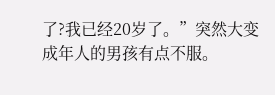了?我已经20岁了。”突然大变成年人的男孩有点不服。